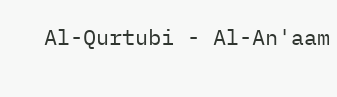Al-Qurtubi - Al-An'aam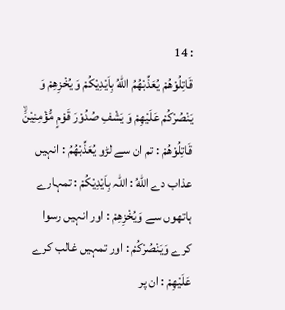: 14
قَاتِلُوْهُمْ یُعَذِّبْهُمُ اللّٰهُ بِاَیْدِیْكُمْ وَ یُخْزِهِمْ وَ یَنْصُرْكُمْ عَلَیْهِمْ وَ یَشْفِ صُدُوْرَ قَوْمٍ مُّؤْمِنِیْنَۙ
قَاتِلُوْهُمْ : تم ان سے لڑو يُعَذِّبْهُمُ : انہیں عذاب دے اللّٰهُ : اللہ بِاَيْدِيْكُمْ : تمہارے ہاتھوں سے وَيُخْزِهِمْ : اور انہیں رسوا کرے وَيَنْصُرْكُمْ : اور تمہیں غالب کرے عَلَيْهِمْ : ان پر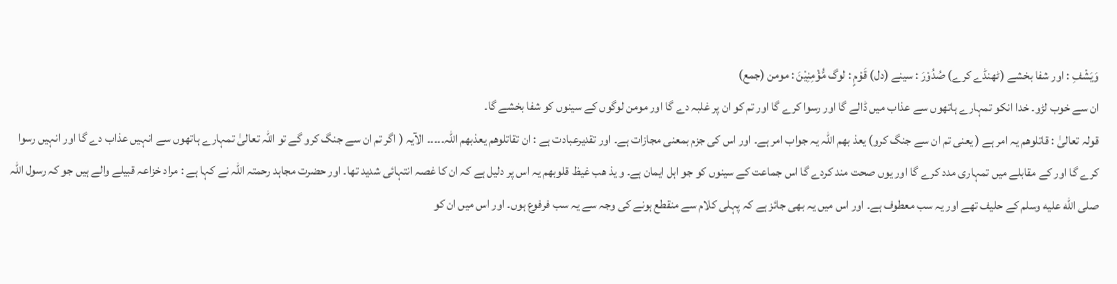وَيَشْفِ : اور شفا بخشے (ٹھنڈے کرے) صُدُوْرَ : سینے (دل) قَوْمٍ : لوگ مُّؤْمِنِيْنَ : مومن (جمع)
ان سے خوب لڑو۔ خدا انکو تمہارے ہاتھوں سے عذاب میں ڈالے گا اور رسوا کرے گا اور تم کو ان پر غلبہ دے گا اور مومن لوگوں کے سینوں کو شفا بخشے گا۔
قولہ تعالیٰ : قاتلوھم یہ امر ہے ( یعنی تم ان سے جنگ کرو) یعذ بھم اللہ یہ جواب امر ہے۔ اور اس کی جزم بمعنی مجازات ہے۔ اور تقدیرعبادت ہے : ان تقاتلوھم یعذبھم اللہ۔۔۔۔۔ الآیہ ( اگر تم ان سے جنگ کرو گے تو اللہ تعالیٰ تمہارے ہاتھوں سے انہیں عذاب دے گا اور انہیں رسوا کرے گا اور کے مقابلے میں تمہاری مدد کرے گا اور یوں صحت مند کردے گا اس جماعت کے سینوں کو جو اہل ایمان ہے۔ و یذ ھب غیظ قلوبھم یہ اس پر دلیل ہے کہ ان کا غصہ انتہائی شدید تھا۔ اور حضرت مجاہد رحمتہ اللہ نے کہا ہے : مراد خزاعہ قبیلے والے ہیں جو کہ رسول اللہ صلى الله عليه وسلم کے حلیف تھے اور یہ سب معطوف ہے۔ اور اس میں یہ بھی جائز ہے کہ پہلی کلام سے منقطع ہونے کی وجہ سے یہ سب فرفوع ہوں۔ اور اس میں ان کو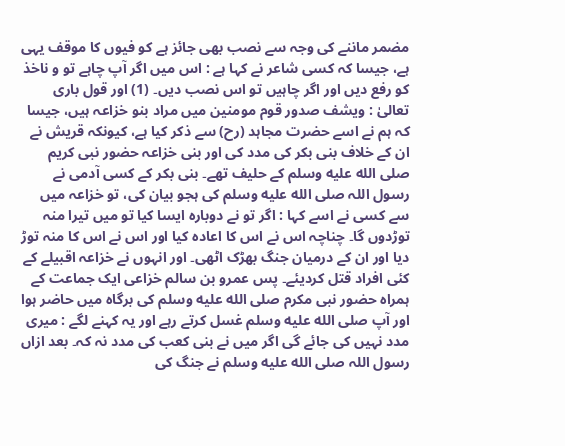مضمر ماننے کی وجہ سے نصب بھی جائز ہے کو فیوں کا موقف یہی ہے، جیسا کہ کسی شاعر نے کہا ہے : اس میں اگر آپ چاہے تو و ناخذ کو رفع دیں اور اگر چاہیں تو اس نصب دیں۔ (1) اور قول باری تعالیٰ : ویشف صدور قوم مومنین میں مراد بنو خزاعہ ہیں، جیسا کہ ہم نے اسے حضرت مجاہد (رح) سے ذکر کیا ہے، کیونکہ قریش نے ان کے خلاف بنی بکر کی مدد کی اور بنی خزاعہ حضور نبی کریم صلى الله عليه وسلم کے حلیف تھے۔ بنی بکر کے کسی آدمی نے رسول اللہ صلى الله عليه وسلم کی ہجو بیان کی، تو خزاعہ میں سے کسی نے اسے کہا : اگر تو نے دوبارہ ایسا کیا تو میں تیرا منہ توڑدوں گا۔ چناچہ اس نے اس کا اعادہ کیا اور اس نے اس کا منہ توڑ دیا اور ان کے درمیان جنگ بھڑک اٹھی۔ اور انہوں نے خزاعہ اقبیلے کے کئی افراد قتل کردیئے۔ پس عمرو بن سالم خزاعی ایک جماعت کے ہمراہ حضور نبی مکرم صلى الله عليه وسلم کی برگاہ میں حاضر ہوا اور آپ صلى الله عليه وسلم غسل کرتے رہے اور یہ کہنے لگے : میری مدد نہیں کی جائے گی اگر میں نے بنی کعب کی مدد نہ کہ۔ بعد ازاں رسول اللہ صلى الله عليه وسلم نے جنگ کی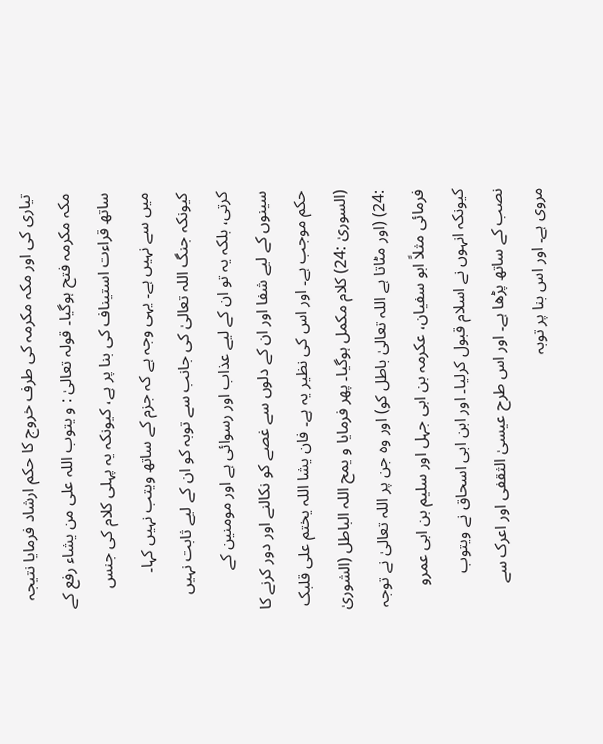تیاری کی اور مکہ مکرمہ کی طرف خروج کا حکم ارشاد فرمایا نتیجہ مکہ مکرمہ فتح ہوگیا۔ قولہ تعالیٰ : و یتوب اللہ علی من یشاء رفع کے ساتھ قراءت استیناف کی بنا پر ہے، کیونکہ یہ پہلی کلام کی جنس میں سے نہیں ہے۔ یہی وجہ ہے کہ جزم کے ساتھ ویتب نہیں کہا۔ کیونکہ جنگ اللہ تعالیٰ کی جانب سے توبہ کو ان کے لیے ثابت نہیں کرتی، بلکہ یہ تو ان کے لیے عذاب اور رسوائی ہے اور مومنین کے سینوں کے لیے شفا اور ان کے دلوں سے غصے کو نکالنے اور دور کرنے کا حکم موجب ہے۔ اور اس کی نظیر یہ ہے۔ فان یشا اللہ یختم علی قلبک (السوریٰ :24) کلام مکمل ہوگیا۔ پھر فرمایا و یمح اللہ الباطل (الشوریٰ :24) (اور مٹاتا ہے اللہ تعالیٰ باطل کو) اور وہ جن پر اللہ تعالیٰ نے توجہ فرمائی مثلاً ابو سفیان، عکرمہ بن ابی جہل اور سلیم بن ابی عمرو کیونکہ انہوں نے اسلام قبول کرلیا۔ اور ابن ابی اسحاق نے ویتوب نصب کے ساتھ پڑھا ہے۔ اور اس طرح عیسیٰ الثقفی اور اعرک سے مروی ہے۔ اور اس بنا پر توبہ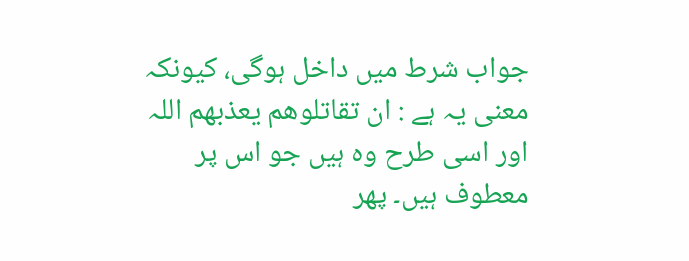جواب شرط میں داخل ہوگی، کیونکہ معنی یہ ہے : ان تقاتلوھم یعذبھم اللہ اور اسی طرح وہ ہیں جو اس پر معطوف ہیں۔ پھر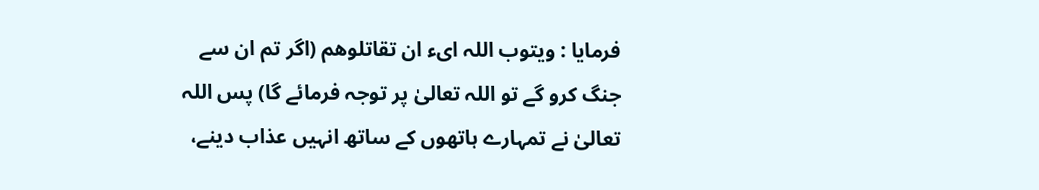فرمایا : ویتوب اللہ ایء ان تقاتلوھم (اگر تم ان سے جنگ کرو گے تو اللہ تعالیٰ پر توجہ فرمائے گا) پس اللہ تعالیٰ نے تمہارے ہاتھوں کے ساتھ انہیں عذاب دینے،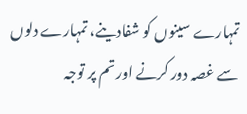تمہارے سینوں کو شفادینے، تمہارے دلوں سے غصہ دور کرنے اور تم پر توجہ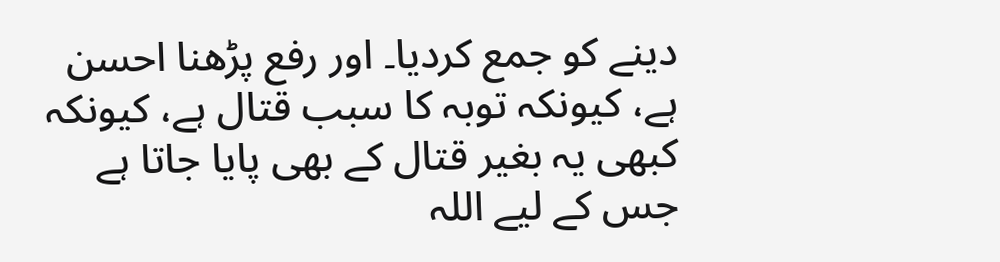دینے کو جمع کردیا۔ اور رفع پڑھنا احسن ہے، کیونکہ توبہ کا سبب قتال ہے، کیونکہ کبھی یہ بغیر قتال کے بھی پایا جاتا ہے جس کے لیے اللہ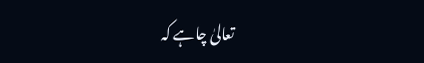تعالیٰ چاہے کہ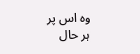وہ اس پر ہر حال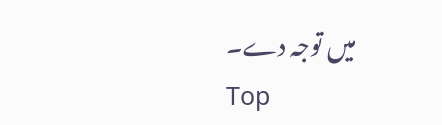میں توجہ دے۔
Top